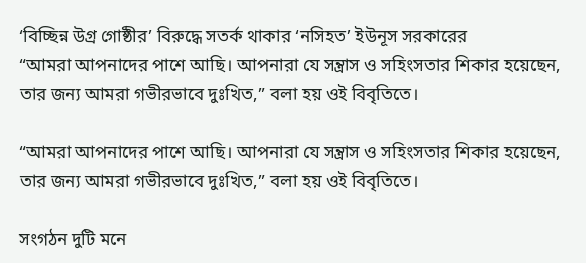‘বিচ্ছিন্ন উগ্র গোষ্ঠীর’ বিরুদ্ধে সতর্ক থাকার ‘নসিহত’ ইউনূস সরকারের
“আমরা আপনাদের পাশে আছি। আপনারা যে সন্ত্রাস ও সহিংসতার শিকার হয়েছেন, তার জন্য আমরা গভীরভাবে দুঃখিত,” বলা হয় ওই বিবৃতিতে।

“আমরা আপনাদের পাশে আছি। আপনারা যে সন্ত্রাস ও সহিংসতার শিকার হয়েছেন, তার জন্য আমরা গভীরভাবে দুঃখিত,” বলা হয় ওই বিবৃতিতে।

সংগঠন দুটি মনে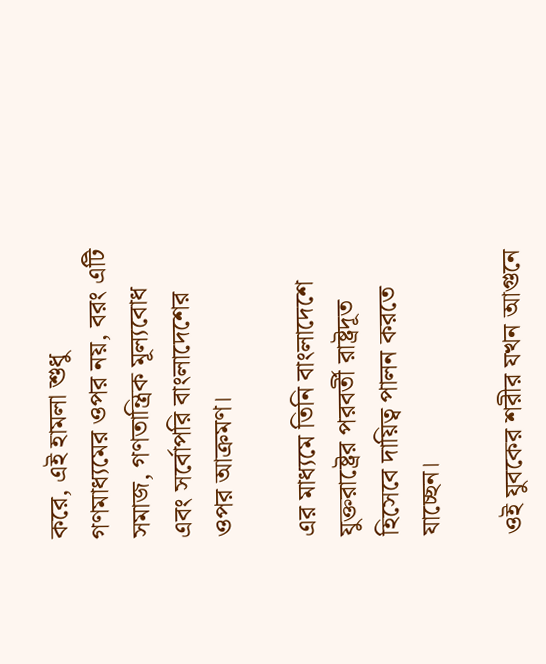করে, এই হামলা শুধু গণমাধ্যমের ওপর নয়, বরং এটি সমাজ, গণতান্ত্রিক মূল্যবোধ এবং সর্বোপরি বাংলাদেশের ওপর আক্রমণ।

এর মাধ্যমে তিনি বাংলাদেশে যুক্তরাষ্ট্রের পরবর্তী রাষ্ট্রদূত হিসেবে দায়িত্ব পালন করতে যাচ্ছেন।

ওই যুবকের শরীর যখন আগুনে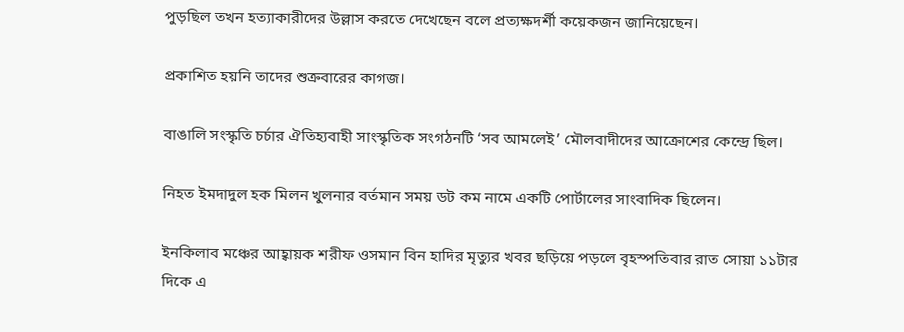পুড়ছিল তখন হত্যাকারীদের উল্লাস করতে দেখেছেন বলে প্রত্যক্ষদর্শী কয়েকজন জানিয়েছেন।

প্রকাশিত হয়নি তাদের শুক্রবারের কাগজ।

বাঙালি সংস্কৃতি চর্চার ঐতিহ্যবাহী সাংস্কৃতিক সংগঠনটি ‘সব আমলেই’ মৌলবাদীদের আক্রোশের কেন্দ্রে ছিল।

নিহত ইমদাদুল হক মিলন খুলনার বর্তমান সময় ডট কম নামে একটি পোর্টালের সাংবাদিক ছিলেন।

ইনকিলাব মঞ্চের আহ্বায়ক শরীফ ওসমান বিন হাদির মৃত্যুর খবর ছড়িয়ে পড়লে বৃহস্পতিবার রাত সোয়া ১১টার দিকে এ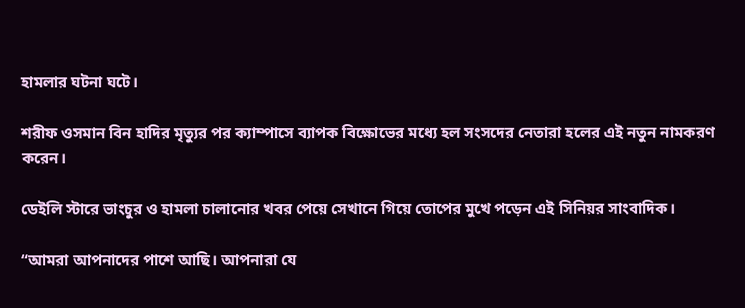হামলার ঘটনা ঘটে।

শরীফ ওসমান বিন হাদির মৃত্যুর পর ক্যাম্পাসে ব্যাপক বিক্ষোভের মধ্যে হল সংসদের নেতারা হলের এই নতুন নামকরণ করেন।

ডেইলি স্টারে ভাংচুর ও হামলা চালানোর খবর পেয়ে সেখানে গিয়ে তোপের মুখে পড়েন এই সিনিয়র সাংবাদিক।

“আমরা আপনাদের পাশে আছি। আপনারা যে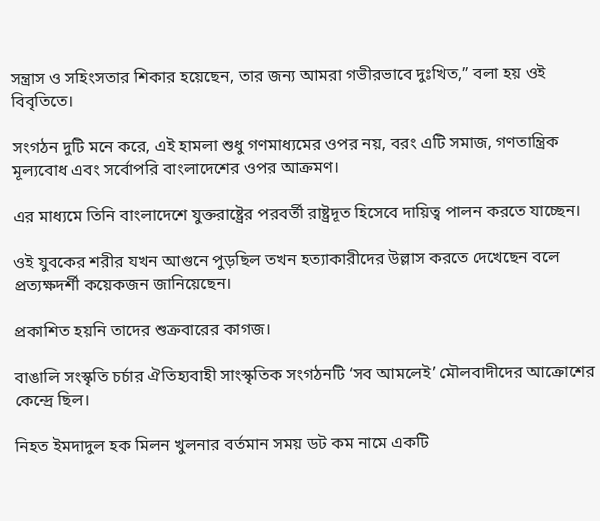সন্ত্রাস ও সহিংসতার শিকার হয়েছেন, তার জন্য আমরা গভীরভাবে দুঃখিত,” বলা হয় ওই বিবৃতিতে।

সংগঠন দুটি মনে করে, এই হামলা শুধু গণমাধ্যমের ওপর নয়, বরং এটি সমাজ, গণতান্ত্রিক মূল্যবোধ এবং সর্বোপরি বাংলাদেশের ওপর আক্রমণ।

এর মাধ্যমে তিনি বাংলাদেশে যুক্তরাষ্ট্রের পরবর্তী রাষ্ট্রদূত হিসেবে দায়িত্ব পালন করতে যাচ্ছেন।

ওই যুবকের শরীর যখন আগুনে পুড়ছিল তখন হত্যাকারীদের উল্লাস করতে দেখেছেন বলে প্রত্যক্ষদর্শী কয়েকজন জানিয়েছেন।

প্রকাশিত হয়নি তাদের শুক্রবারের কাগজ।

বাঙালি সংস্কৃতি চর্চার ঐতিহ্যবাহী সাংস্কৃতিক সংগঠনটি ‘সব আমলেই’ মৌলবাদীদের আক্রোশের কেন্দ্রে ছিল।

নিহত ইমদাদুল হক মিলন খুলনার বর্তমান সময় ডট কম নামে একটি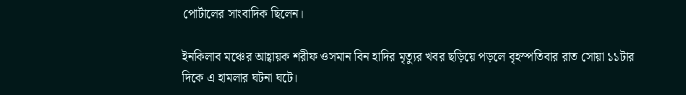পোর্টালের সাংবাদিক ছিলেন।

ইনকিলাব মঞ্চের আহ্বায়ক শরীফ ওসমান বিন হাদির মৃত্যুর খবর ছড়িয়ে পড়লে বৃহস্পতিবার রাত সোয়া ১১টার দিকে এ হামলার ঘটনা ঘটে।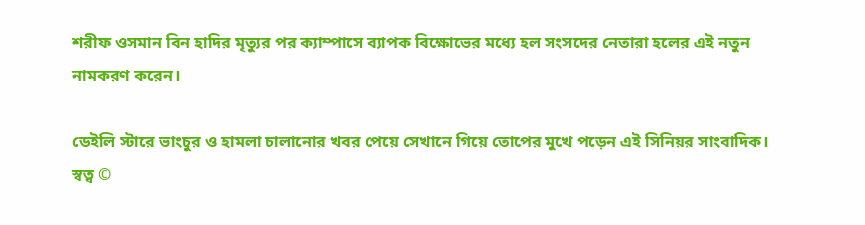শরীফ ওসমান বিন হাদির মৃত্যুর পর ক্যাম্পাসে ব্যাপক বিক্ষোভের মধ্যে হল সংসদের নেতারা হলের এই নতুন নামকরণ করেন।

ডেইলি স্টারে ভাংচুর ও হামলা চালানোর খবর পেয়ে সেখানে গিয়ে তোপের মুখে পড়েন এই সিনিয়র সাংবাদিক।
স্বত্ব ©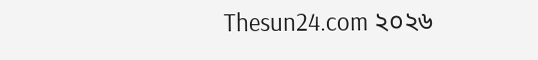Thesun24.com ২০২৬